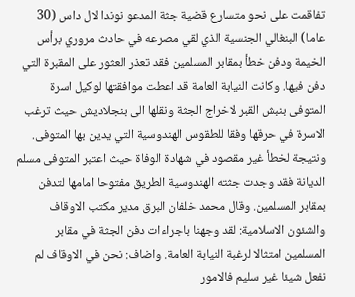تفاقمت على نحو متسارع قضية جثة المدعو نوندا لال داس (30 عاما) البنغالي الجنسية الذي لقي مصرعه في حادث مروري برأس الخيمة ودفن خطأ بمقابر المسلمين فقد تعذر العثور على المقبرة التي دفن فيها. وكانت النيابة العامة قد اعطت موافقتها لوكيل اسرة المتوفى بنبش القبر لاخراج الجثة ونقلها الى بنجلاديش حيث ترغب الاسرة في حرقها وفقا للطقوس الهندوسية التي يدين بها المتوفى. ونتيجة لخطأ غير مقصود في شهادة الوفاة حيث اعتبر المتوفى مسلم الديانة فقد وجدت جثته الهندوسية الطريق مفتوحا امامها لتدفن بمقابر المسلمين. وقال محمد خلفان البرق مدير مكتب الاوقاف والشئون الاسلامية: لقد وجهنا باجراءات دفن الجثة في مقابر المسلمين امتثالا لرغبة النيابة العامة. واضاف: نحن في الاوقاف لم نفعل شيئا غير سليم فالامور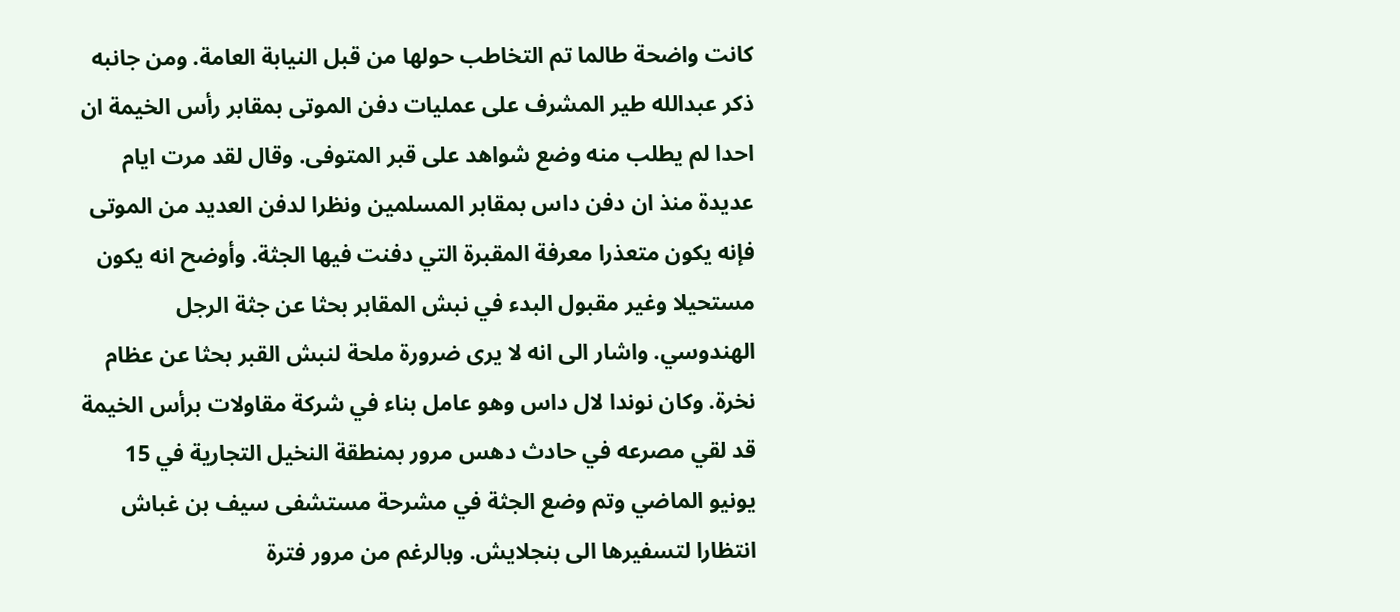كانت واضحة طالما تم التخاطب حولها من قبل النيابة العامة. ومن جانبه ذكر عبدالله طير المشرف على عمليات دفن الموتى بمقابر رأس الخيمة ان احدا لم يطلب منه وضع شواهد على قبر المتوفى. وقال لقد مرت ايام عديدة منذ ان دفن داس بمقابر المسلمين ونظرا لدفن العديد من الموتى فإنه يكون متعذرا معرفة المقبرة التي دفنت فيها الجثة. وأوضح انه يكون مستحيلا وغير مقبول البدء في نبش المقابر بحثا عن جثة الرجل الهندوسي. واشار الى انه لا يرى ضرورة ملحة لنبش القبر بحثا عن عظام نخرة. وكان نوندا لال داس وهو عامل بناء في شركة مقاولات برأس الخيمة قد لقي مصرعه في حادث دهس مرور بمنطقة النخيل التجارية في 15 يونيو الماضي وتم وضع الجثة في مشرحة مستشفى سيف بن غباش انتظارا لتسفيرها الى بنجلايش. وبالرغم من مرور فترة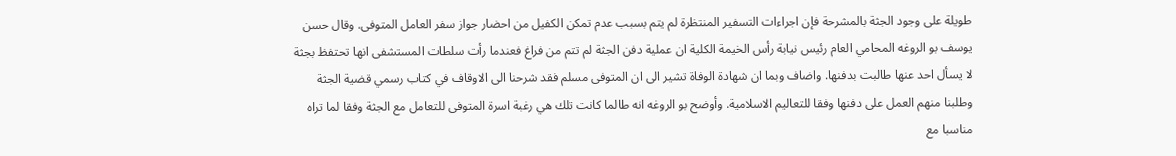طويلة على وجود الجثة بالمشرحة فإن اجراءات التسفير المنتظرة لم يتم بسبب عدم تمكن الكفيل من احضار جواز سفر العامل المتوفى. وقال حسن يوسف بو الروغه المحامي العام رئيس نيابة رأس الخيمة الكلية ان عملية دفن الجثة لم تتم من فراغ فعندما رأت سلطات المستشفى انها تحتفظ بجثة لا يسأل احد عنها طالبت بدفنها. واضاف وبما ان شهادة الوفاة تشير الى ان المتوفى مسلم فقد شرحنا الى الاوقاف في كتاب رسمي قضية الجثة وطلبنا منهم العمل على دفنها وفقا للتعاليم الاسلامية. وأوضح بو الروغه انه طالما كانت تلك هي رغبة اسرة المتوفى للتعامل مع الجثة وفقا لما تراه مناسبا مع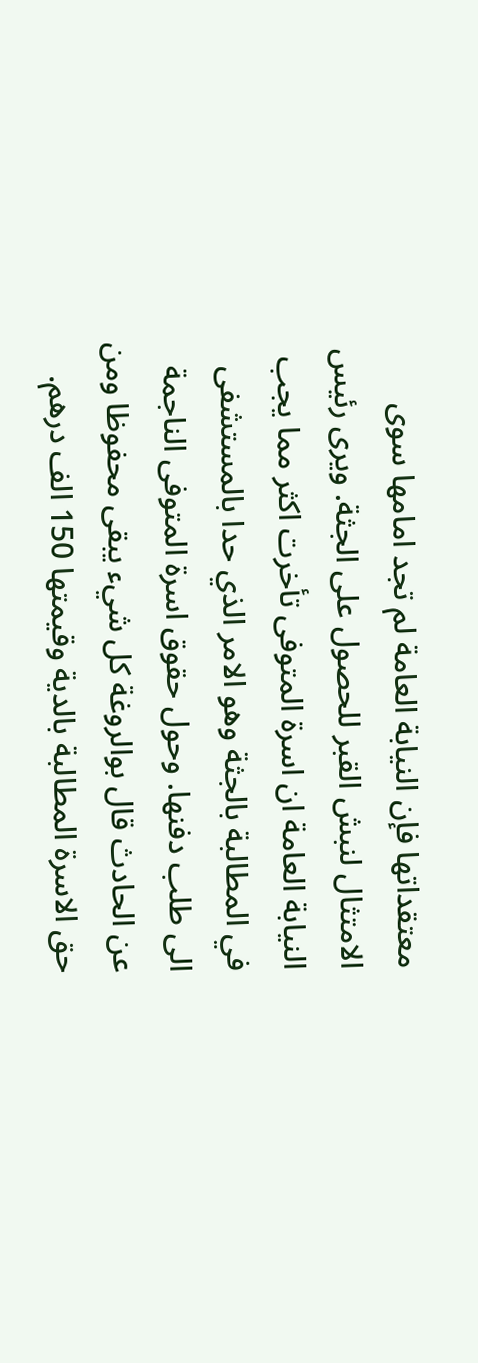معتقداتها فإن النيابة العامة لم تجد امامها سوى الامتثال لنبش القبر للحصول على الجثة. ويرى رئيس النيابة العامة ان اسرة المتوفى تأخرت اكثر مما يجب في المطالبة بالجثة وهو الامر الذي حدا بالمستشفى الى طلب دفنها. وحول حقوق اسرة المتوفى الناجمة عن الحادث قال بوالروغة كل شيء يبقى محفوظا ومن حق الاسرة المطالبة بالدية وقيمتها 150 الف درهم.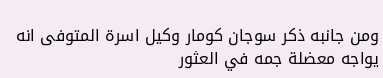ومن جانبه ذكر سوجان كومار وكيل اسرة المتوفى انه يواجه معضلة جمه في العثور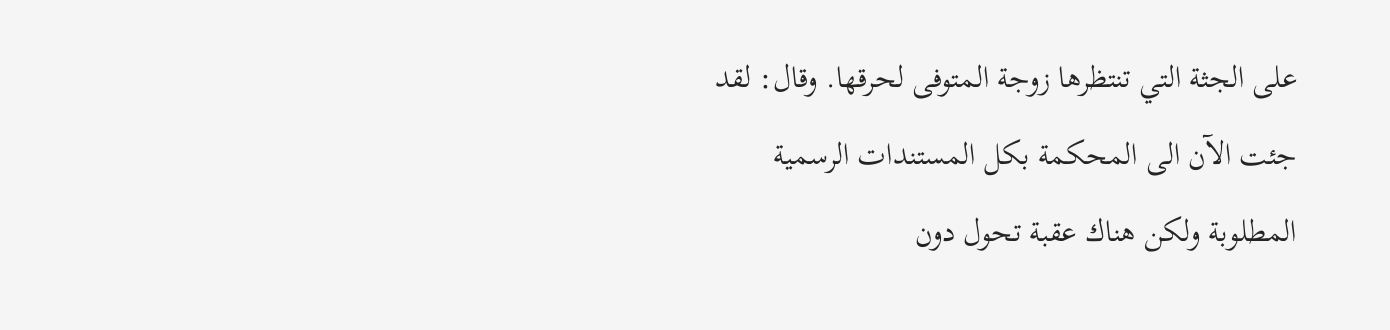على الجثة التي تنتظرها زوجة المتوفى لحرقها. وقال: لقد جئت الآن الى المحكمة بكل المستندات الرسمية المطلوبة ولكن هناك عقبة تحول دون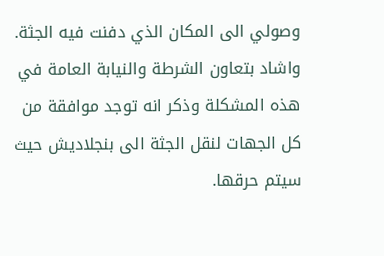وصولي الى المكان الذي دفنت فيه الجثة. واشاد بتعاون الشرطة والنيابة العامة في هذه المشكلة وذكر انه توجد موافقة من كل الجهات لنقل الجثة الى بنجلاديش حيث سيتم حرقها.